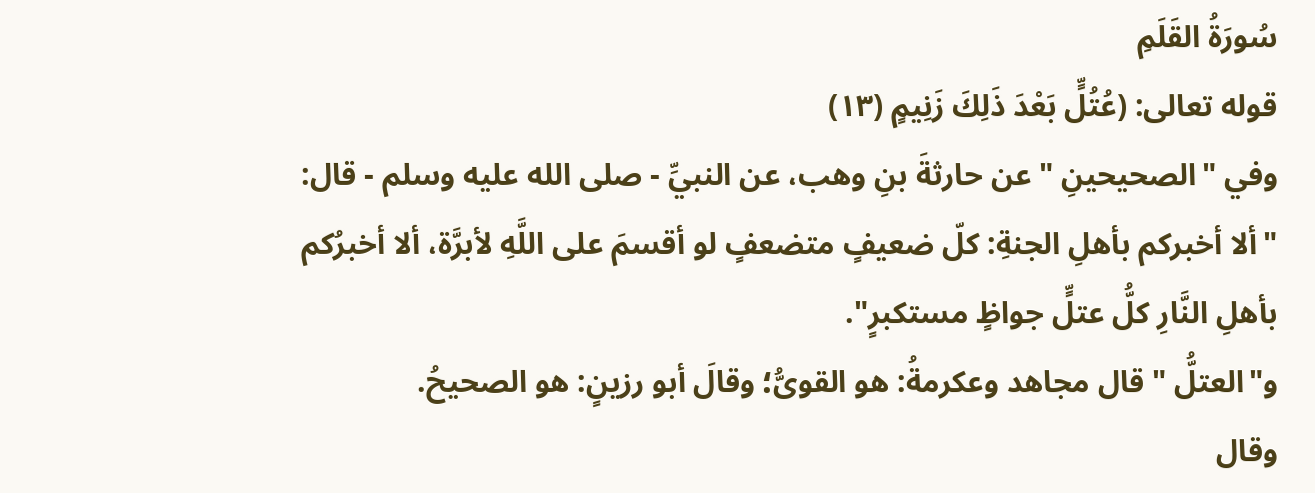سُورَةُ القَلَمِ
قوله تعالى: (عُتُلٍّ بَعْدَ ذَلِكَ زَنِيمٍ (١٣)
وفي "الصحيحينِ " عن حارثةَ بنِ وهب، عن النبيِّ - صلى الله عليه وسلم - قال:
"ألا أخبركم بأهلِ الجنةِ: كلّ ضعيفٍ متضعفٍ لو أقسمَ على اللَّهِ لأبرَّة، ألا أخبرُكم بأهلِ النَّارِ كلُّ عتلٍّ جواظٍ مستكبرٍ".
و"العتلُّ " قال مجاهد وعكرمةُ: هو القوىُّ؛ وقالَ أبو رزينٍ: هو الصحيحُ.
وقال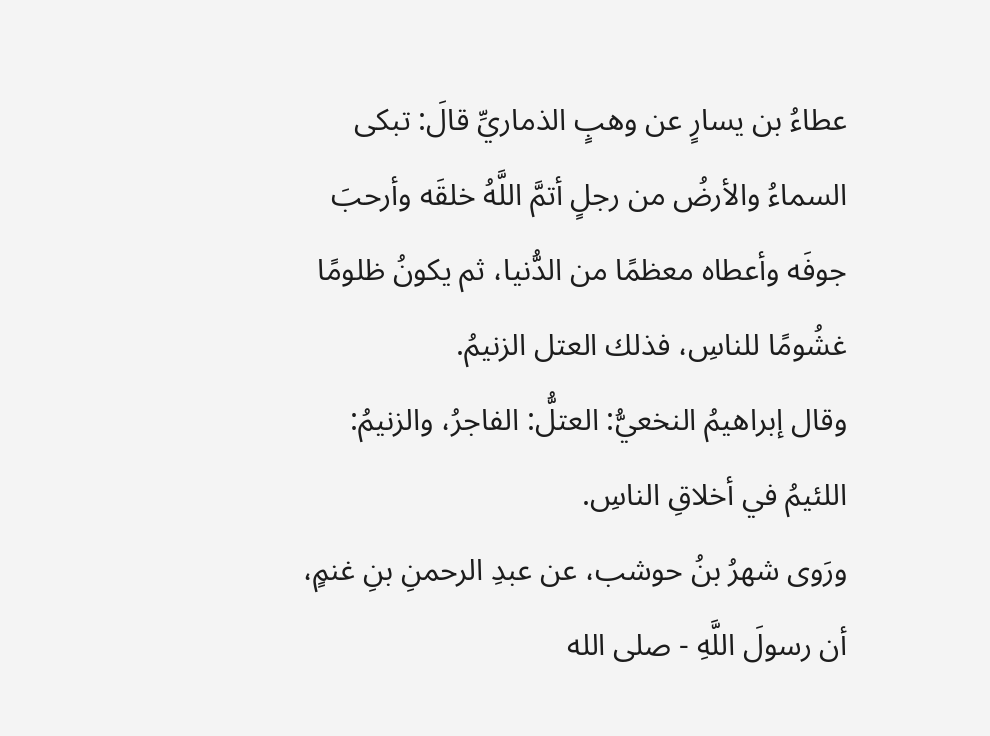عطاءُ بن يسارٍ عن وهبٍ الذماريِّ قالَ: تبكى السماءُ والأرضُ من رجلٍ أتمَّ اللَّهُ خلقَه وأرحبَ جوفَه وأعطاه معظمًا من الدُّنيا، ثم يكونُ ظلومًا
غشُومًا للناسِ، فذلك العتل الزنيمُ.
وقال إبراهيمُ النخعيُّ: العتلُّ: الفاجرُ، والزنيمُ: اللئيمُ في أخلاقِ الناسِ.
ورَوى شهرُ بنُ حوشب، عن عبدِ الرحمنِ بنِ غنمٍ، أن رسولَ اللَّهِ - صلى الله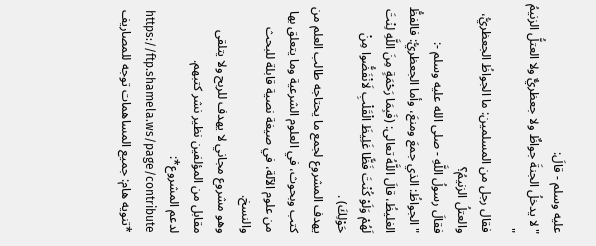عليه وسلم - قالَ:
"لا يدخلُ الجنةَ جواظٌ ولا جعظريٌّ ولا العتلُّ الزنيمُ "
فقال رجل من المسلمين: ما الجواظُ الجعظريُّ، والعتلُ الزنيمُ؟
فقالَ رسولُ اللَّهِ - صلى الله عليه وسلم -:
"الجواظُ: الذي جمعَ ومنعَ، وأما الجعظريُّ: فالفظُّ الغليظُ، قالَ اللَّهُ تعالى: (فَبِمَا رَحْمَةٍ مِنَ اللَّهِ لِنْتَ لَهُمْ وَلَوْ كُنْتَ فَظًّا غَلِيظَ الْقَلْبِ لَانْفَضُّوا مِنْ حَوْلِكَ) .
يهدف المشروع لجمع ما يحتاجه طالب العلم من كتب وبحوث، في العلوم الشرعية وما يتعلق بها من علوم الآلة، في صيغة نصية قابلة للبحث والنسخ.
وهو مشروع مجاني لا يهدف للربح ولا يتلقى مقابل من المؤلفين نظير نشر كتبهم.
لدعم المشروع*: https://ftp.shamela.ws/page/contribute
*تنويه هام: جميع المساهمات توجه للمصاريف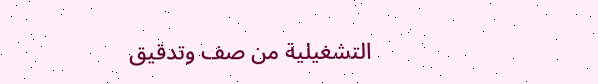التشغيلية من صف وتدقيق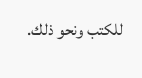للكتب ونحو ذلك.